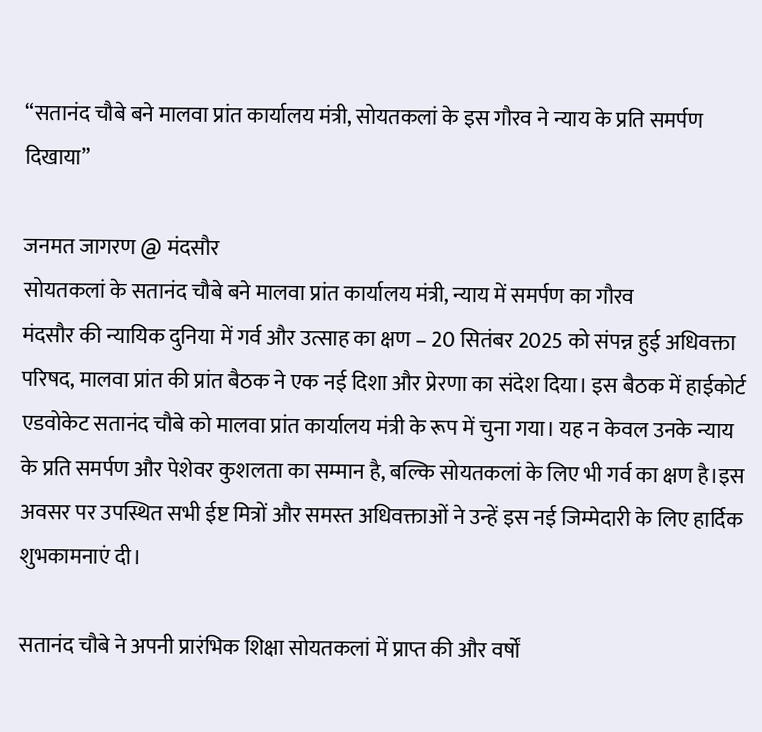“सतानंद चौबे बने मालवा प्रांत कार्यालय मंत्री, सोयतकलां के इस गौरव ने न्याय के प्रति समर्पण दिखाया”

जनमत जागरण @ मंदसौर
सोयतकलां के सतानंद चौबे बने मालवा प्रांत कार्यालय मंत्री, न्याय में समर्पण का गौरव
मंदसौर की न्यायिक दुनिया में गर्व और उत्साह का क्षण – 20 सितंबर 2025 को संपन्न हुई अधिवक्ता परिषद, मालवा प्रांत की प्रांत बैठक ने एक नई दिशा और प्रेरणा का संदेश दिया। इस बैठक में हाईकोर्ट एडवोकेट सतानंद चौबे को मालवा प्रांत कार्यालय मंत्री के रूप में चुना गया। यह न केवल उनके न्याय के प्रति समर्पण और पेशेवर कुशलता का सम्मान है, बल्कि सोयतकलां के लिए भी गर्व का क्षण है।इस अवसर पर उपस्थित सभी ईष्ट मित्रों और समस्त अधिवक्ताओं ने उन्हें इस नई जिम्मेदारी के लिए हार्दिक शुभकामनाएं दी।

सतानंद चौबे ने अपनी प्रारंभिक शिक्षा सोयतकलां में प्राप्त की और वर्षों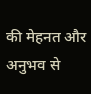की मेहनत और अनुभव से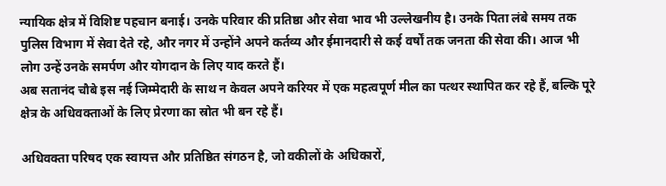न्यायिक क्षेत्र में विशिष्ट पहचान बनाई। उनके परिवार की प्रतिष्ठा और सेवा भाव भी उल्लेखनीय है। उनके पिता लंबे समय तक पुलिस विभाग में सेवा देते रहे, और नगर में उन्होंने अपने कर्तव्य और ईमानदारी से कई वर्षों तक जनता की सेवा की। आज भी लोग उन्हें उनके समर्पण और योगदान के लिए याद करते हैं।
अब सतानंद चौबे इस नई जिम्मेदारी के साथ न केवल अपने करियर में एक महत्वपूर्ण मील का पत्थर स्थापित कर रहे हैं, बल्कि पूरे क्षेत्र के अधिवक्ताओं के लिए प्रेरणा का स्रोत भी बन रहे हैं।

अधिवक्ता परिषद एक स्वायत्त और प्रतिष्ठित संगठन है, जो वकीलों के अधिकारों,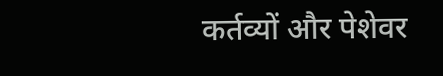कर्तव्यों और पेशेवर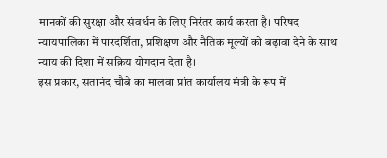मानकों की सुरक्षा और संवर्धन के लिए निरंतर कार्य करता है। परिषद न्यायपालिका में पारदर्शिता, प्रशिक्षण और नैतिक मूल्यों को बढ़ावा देने के साथ न्याय की दिशा में सक्रिय योगदान देता है।
इस प्रकार, सतानंद चौबे का मालवा प्रांत कार्यालय मंत्री के रूप में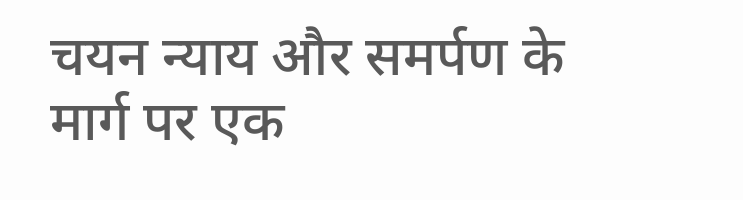चयन न्याय और समर्पण के मार्ग पर एक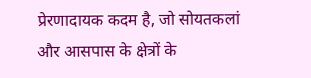प्रेरणादायक कदम है, जो सोयतकलां और आसपास के क्षेत्रों के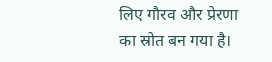लिए गौरव और प्रेरणा का स्रोत बन गया है।